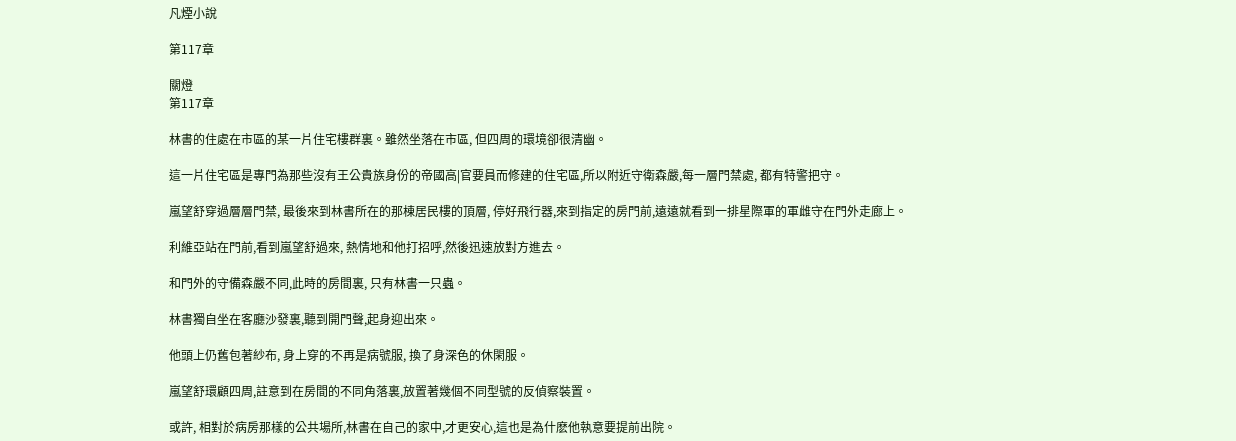凡煙小說

第117章

關燈
第117章

林書的住處在市區的某一片住宅樓群裏。雖然坐落在市區, 但四周的環境卻很清幽。

這一片住宅區是專門為那些沒有王公貴族身份的帝國高|官要員而修建的住宅區,所以附近守衛森嚴,每一層門禁處, 都有特警把守。

嵐望舒穿過層層門禁, 最後來到林書所在的那棟居民樓的頂層, 停好飛行器,來到指定的房門前,遠遠就看到一排星際軍的軍雌守在門外走廊上。

利維亞站在門前,看到嵐望舒過來, 熱情地和他打招呼,然後迅速放對方進去。

和門外的守備森嚴不同,此時的房間裏, 只有林書一只蟲。

林書獨自坐在客廳沙發裏,聽到開門聲,起身迎出來。

他頭上仍舊包著紗布, 身上穿的不再是病號服, 換了身深色的休閑服。

嵐望舒環顧四周,註意到在房間的不同角落裏,放置著幾個不同型號的反偵察裝置。

或許, 相對於病房那樣的公共場所,林書在自己的家中,才更安心,這也是為什麽他執意要提前出院。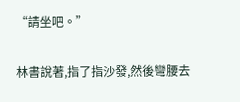“請坐吧。”

林書說著,指了指沙發,然後彎腰去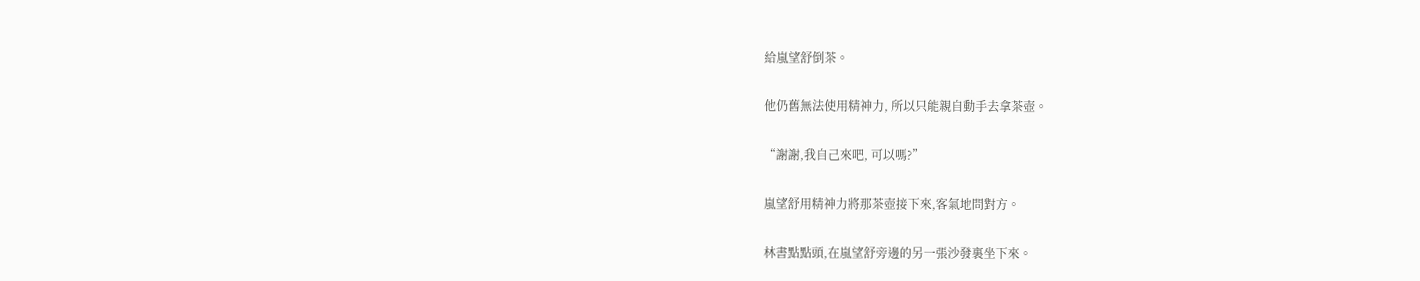給嵐望舒倒茶。

他仍舊無法使用精神力, 所以只能親自動手去拿茶壺。

“謝謝,我自己來吧, 可以嗎?”

嵐望舒用精神力將那茶壺接下來,客氣地問對方。

林書點點頭,在嵐望舒旁邊的另一張沙發裏坐下來。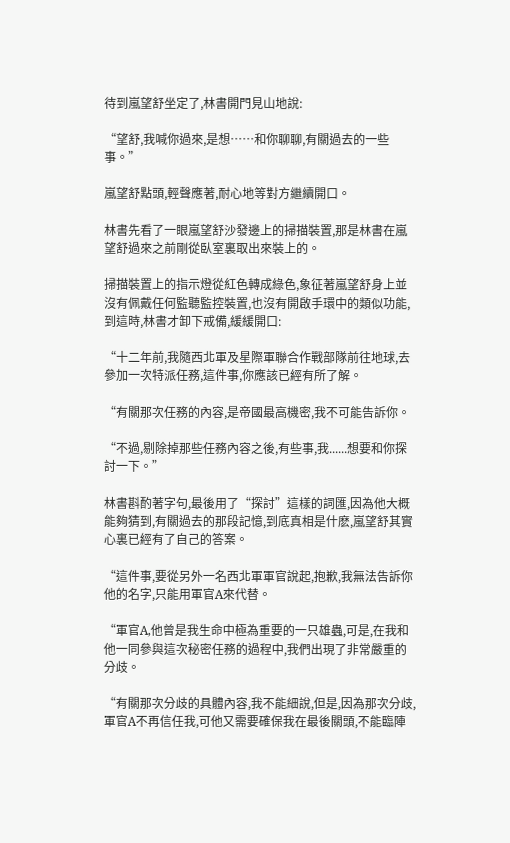待到嵐望舒坐定了,林書開門見山地說:

“望舒,我喊你過來,是想……和你聊聊,有關過去的一些事。”

嵐望舒點頭,輕聲應著,耐心地等對方繼續開口。

林書先看了一眼嵐望舒沙發邊上的掃描裝置,那是林書在嵐望舒過來之前剛從臥室裏取出來裝上的。

掃描裝置上的指示燈從紅色轉成綠色,象征著嵐望舒身上並沒有佩戴任何監聽監控裝置,也沒有開啟手環中的類似功能,到這時,林書才卸下戒備,緩緩開口:

“十二年前,我隨西北軍及星際軍聯合作戰部隊前往地球,去參加一次特派任務,這件事,你應該已經有所了解。

“有關那次任務的內容,是帝國最高機密,我不可能告訴你。

“不過,剔除掉那些任務內容之後,有些事,我......想要和你探討一下。”

林書斟酌著字句,最後用了“探討”這樣的詞匯,因為他大概能夠猜到,有關過去的那段記憶,到底真相是什麽,嵐望舒其實心裏已經有了自己的答案。

“這件事,要從另外一名西北軍軍官說起,抱歉,我無法告訴你他的名字,只能用軍官A來代替。

“軍官A,他曾是我生命中極為重要的一只雄蟲,可是,在我和他一同參與這次秘密任務的過程中,我們出現了非常嚴重的分歧。

“有關那次分歧的具體內容,我不能細說,但是,因為那次分歧,軍官A不再信任我,可他又需要確保我在最後關頭,不能臨陣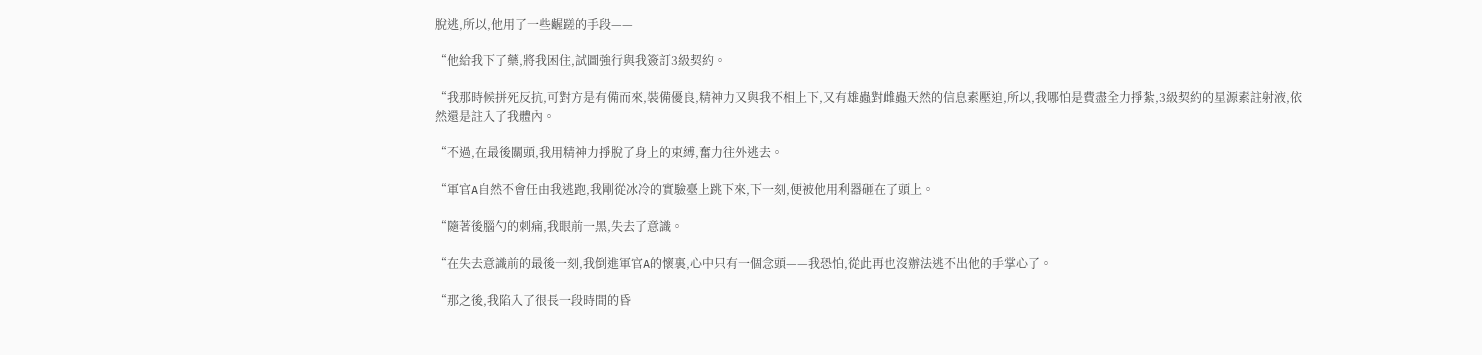脫逃,所以,他用了一些齷蹉的手段——

“他給我下了藥,將我困住,試圖強行與我簽訂3級契約。

“我那時候拼死反抗,可對方是有備而來,裝備優良,精神力又與我不相上下,又有雄蟲對雌蟲天然的信息素壓迫,所以,我哪怕是費盡全力掙紮,3級契約的星源素註射液,依然還是註入了我體內。

“不過,在最後關頭,我用精神力掙脫了身上的束縛,奮力往外逃去。

“軍官A自然不會任由我逃跑,我剛從冰冷的實驗臺上跳下來,下一刻,便被他用利器砸在了頭上。

“隨著後腦勺的刺痛,我眼前一黑,失去了意識。

“在失去意識前的最後一刻,我倒進軍官A的懷裏,心中只有一個念頭——我恐怕,從此再也沒辦法逃不出他的手掌心了。

“那之後,我陷入了很長一段時間的昏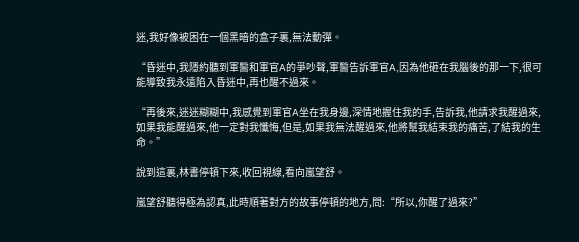迷,我好像被困在一個黑暗的盒子裏,無法動彈。

“昏迷中,我隱約聽到軍醫和軍官A的爭吵聲,軍醫告訴軍官A,因為他砸在我腦後的那一下,很可能導致我永遠陷入昏迷中,再也醒不過來。

“再後來,迷迷糊糊中,我感覺到軍官A坐在我身邊,深情地握住我的手,告訴我,他請求我醒過來,如果我能醒過來,他一定對我懺悔,但是,如果我無法醒過來,他將幫我結束我的痛苦,了結我的生命。”

說到這裏,林書停頓下來,收回視線,看向嵐望舒。

嵐望舒聽得極為認真,此時順著對方的故事停頓的地方,問:“所以,你醒了過來?”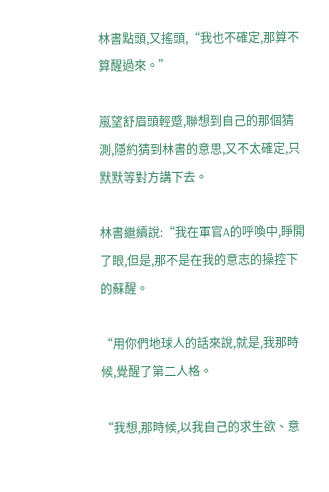林書點頭,又搖頭,“我也不確定,那算不算醒過來。”

嵐望舒眉頭輕蹙,聯想到自己的那個猜測,隱約猜到林書的意思,又不太確定,只默默等對方講下去。

林書繼續說:“我在軍官A的呼喚中,睜開了眼,但是,那不是在我的意志的操控下的蘇醒。

“用你們地球人的話來說,就是,我那時候,覺醒了第二人格。

“我想,那時候,以我自己的求生欲、意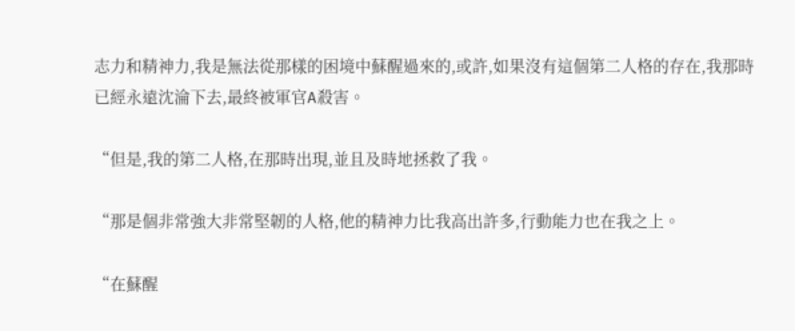志力和精神力,我是無法從那樣的困境中蘇醒過來的,或許,如果沒有這個第二人格的存在,我那時已經永遠沈淪下去,最終被軍官A殺害。

“但是,我的第二人格,在那時出現,並且及時地拯救了我。

“那是個非常強大非常堅韌的人格,他的精神力比我高出許多,行動能力也在我之上。

“在蘇醒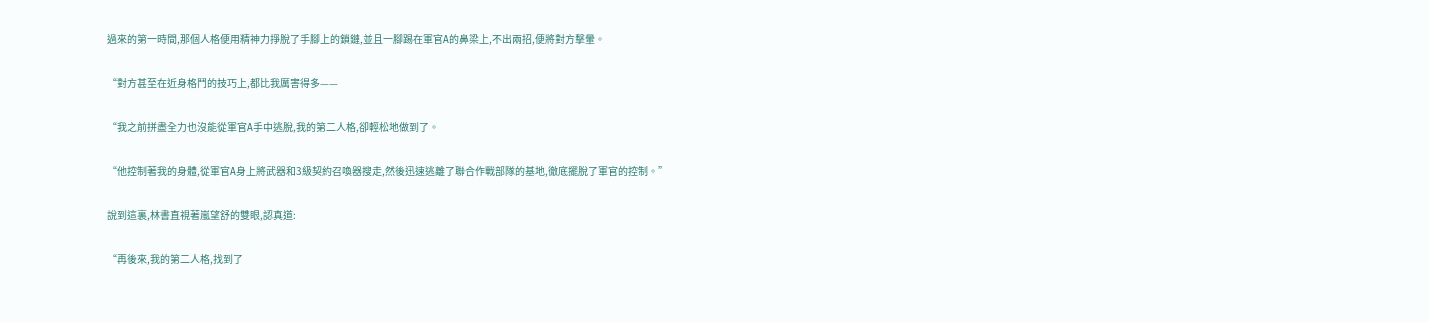過來的第一時間,那個人格便用精神力掙脫了手腳上的鎖鏈,並且一腳踢在軍官A的鼻梁上,不出兩招,便將對方擊暈。

“對方甚至在近身格鬥的技巧上,都比我厲害得多——

“我之前拼盡全力也沒能從軍官A手中逃脫,我的第二人格,卻輕松地做到了。

“他控制著我的身體,從軍官A身上將武器和3級契約召喚器搜走,然後迅速逃離了聯合作戰部隊的基地,徹底擺脫了軍官的控制。”

說到這裏,林書直視著嵐望舒的雙眼,認真道:

“再後來,我的第二人格,找到了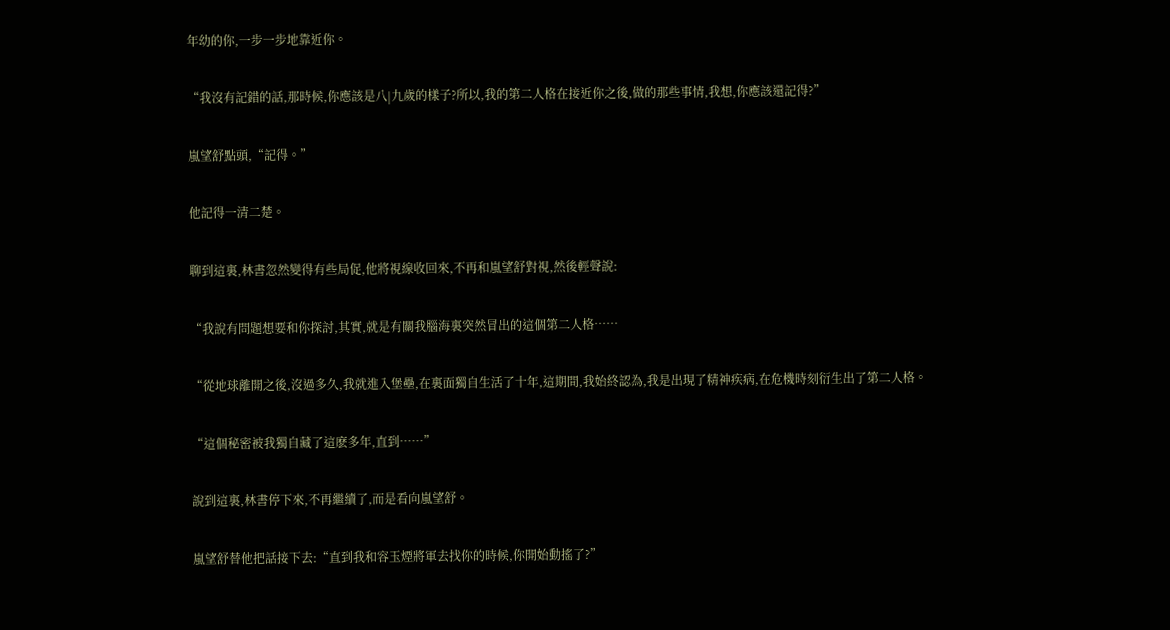年幼的你,一步一步地靠近你。

“我沒有記錯的話,那時候,你應該是八|九歲的樣子?所以,我的第二人格在接近你之後,做的那些事情,我想,你應該還記得?”

嵐望舒點頭,“記得。”

他記得一清二楚。

聊到這裏,林書忽然變得有些局促,他將視線收回來,不再和嵐望舒對視,然後輕聲說:

“我說有問題想要和你探討,其實,就是有關我腦海裏突然冒出的這個第二人格……

“從地球離開之後,沒過多久,我就進入堡壘,在裏面獨自生活了十年,這期間,我始終認為,我是出現了精神疾病,在危機時刻衍生出了第二人格。

“這個秘密被我獨自藏了這麽多年,直到……”

說到這裏,林書停下來,不再繼續了,而是看向嵐望舒。

嵐望舒替他把話接下去:“直到我和容玉煙將軍去找你的時候,你開始動搖了?”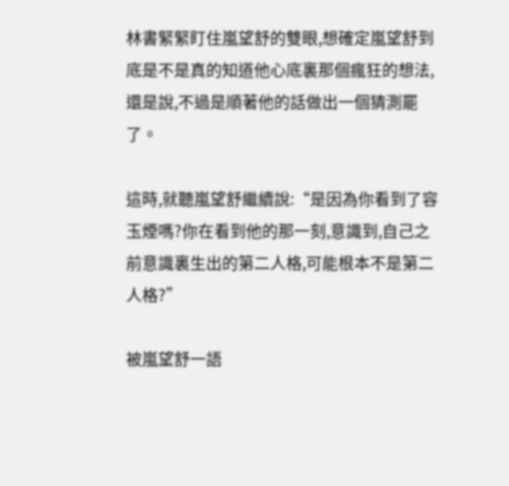林書緊緊盯住嵐望舒的雙眼,想確定嵐望舒到底是不是真的知道他心底裏那個瘋狂的想法,還是說,不過是順著他的話做出一個猜測罷了。

這時,就聽嵐望舒繼續說:“是因為你看到了容玉煙嗎?你在看到他的那一刻,意識到,自己之前意識裏生出的第二人格,可能根本不是第二人格?”

被嵐望舒一語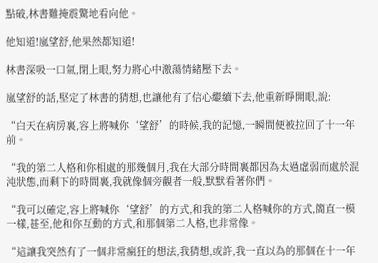點破,林書難掩震驚地看向他。

他知道!嵐望舒,他果然都知道!

林書深吸一口氣,閉上眼,努力將心中激蕩情緒壓下去。

嵐望舒的話,堅定了林書的猜想,也讓他有了信心繼續下去,他重新睜開眼,說:

“白天在病房裏,容上將喊你‘望舒’的時候,我的記憶,一瞬間便被拉回了十一年前。

“我的第二人格和你相處的那幾個月,我在大部分時間裏都因為太過虛弱而處於混沌狀態,而剩下的時間裏,我就像個旁觀者一般,默默看著你們。

“我可以確定,容上將喊你‘望舒’的方式,和我的第二人格喊你的方式,簡直一模一樣,甚至,他和你互動的方式,和那個第二人格,也非常像。

“這讓我突然有了一個非常瘋狂的想法,我猜想,或許,我一直以為的那個在十一年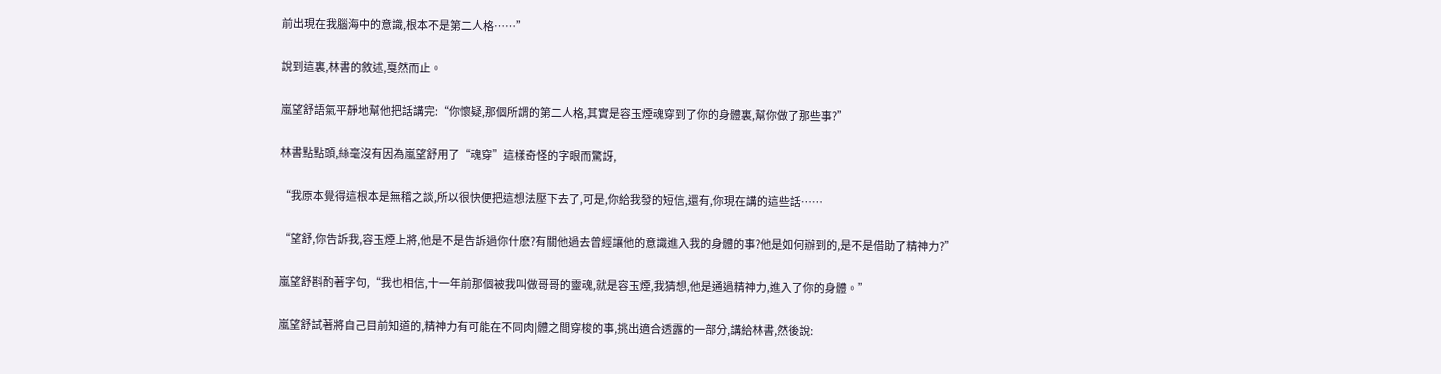前出現在我腦海中的意識,根本不是第二人格……”

說到這裏,林書的敘述,戛然而止。

嵐望舒語氣平靜地幫他把話講完:“你懷疑,那個所謂的第二人格,其實是容玉煙魂穿到了你的身體裏,幫你做了那些事?”

林書點點頭,絲毫沒有因為嵐望舒用了“魂穿”這樣奇怪的字眼而驚訝,

“我原本覺得這根本是無稽之談,所以很快便把這想法壓下去了,可是,你給我發的短信,還有,你現在講的這些話……

“望舒,你告訴我,容玉煙上將,他是不是告訴過你什麽?有關他過去曾經讓他的意識進入我的身體的事?他是如何辦到的,是不是借助了精神力?”

嵐望舒斟酌著字句,“我也相信,十一年前那個被我叫做哥哥的靈魂,就是容玉煙,我猜想,他是通過精神力,進入了你的身體。”

嵐望舒試著將自己目前知道的,精神力有可能在不同肉|體之間穿梭的事,挑出適合透露的一部分,講給林書,然後說: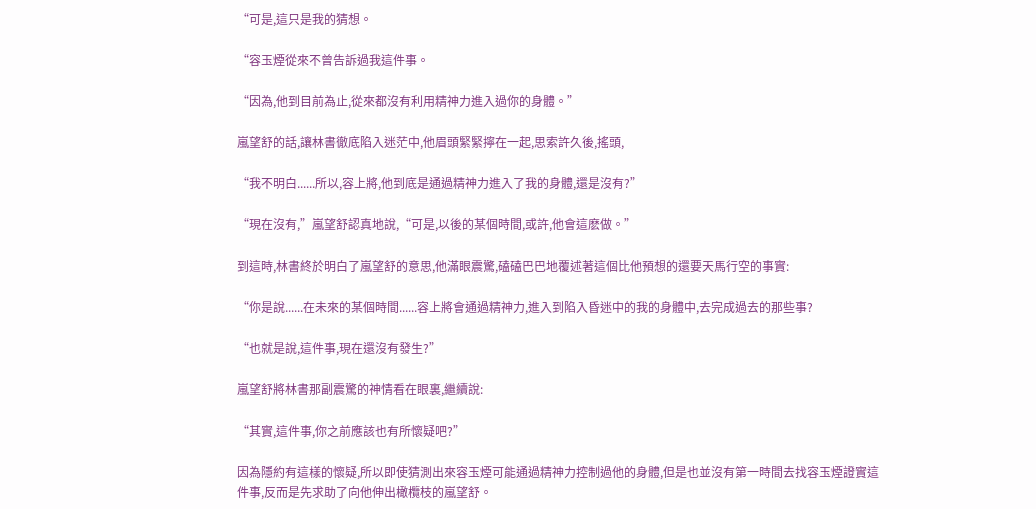“可是,這只是我的猜想。

“容玉煙從來不曾告訴過我這件事。

“因為,他到目前為止,從來都沒有利用精神力進入過你的身體。”

嵐望舒的話,讓林書徹底陷入迷茫中,他眉頭緊緊擰在一起,思索許久後,搖頭,

“我不明白......所以,容上將,他到底是通過精神力進入了我的身體,還是沒有?”

“現在沒有,”嵐望舒認真地說,“可是,以後的某個時間,或許,他會這麽做。”

到這時,林書終於明白了嵐望舒的意思,他滿眼震驚,磕磕巴巴地覆述著這個比他預想的還要天馬行空的事實:

“你是說......在未來的某個時間......容上將會通過精神力,進入到陷入昏迷中的我的身體中,去完成過去的那些事?

“也就是說,這件事,現在還沒有發生?”

嵐望舒將林書那副震驚的神情看在眼裏,繼續說:

“其實,這件事,你之前應該也有所懷疑吧?”

因為隱約有這樣的懷疑,所以即使猜測出來容玉煙可能通過精神力控制過他的身體,但是也並沒有第一時間去找容玉煙證實這件事,反而是先求助了向他伸出橄欖枝的嵐望舒。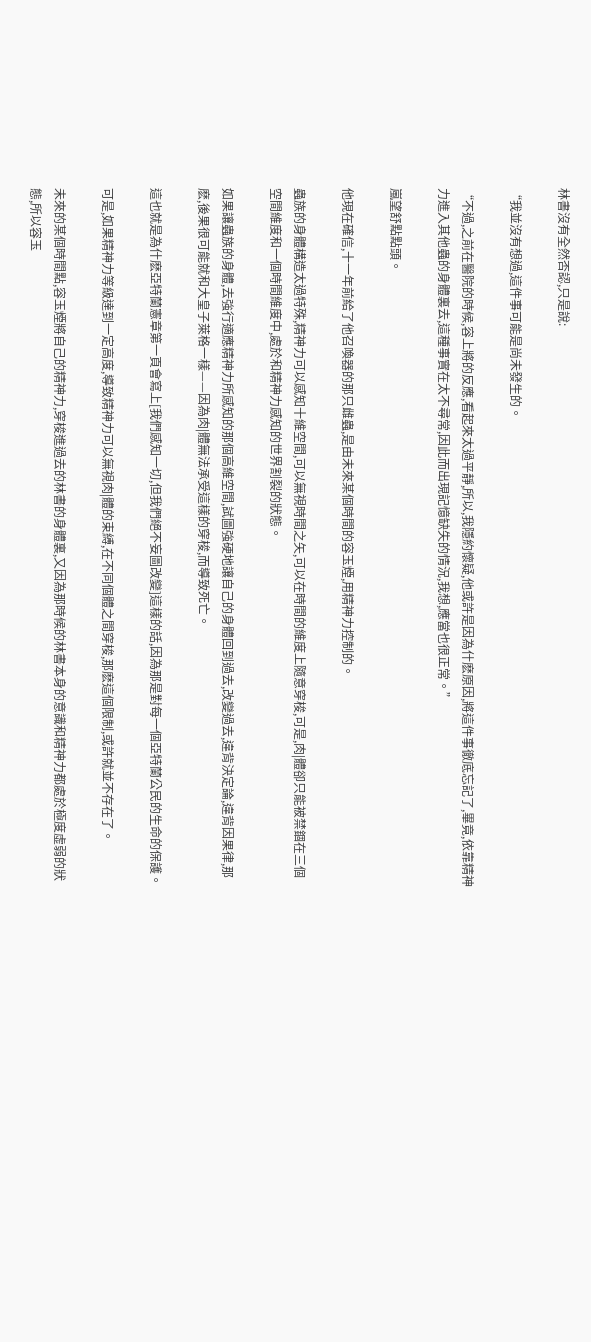林書沒有全然否認,只是說:

“我並沒有想過,這件事可能是尚未發生的。

“不過,之前在醫院的時候,容上將的反應,看起來太過平靜,所以,我隱約懷疑,他或許是因為什麽原因,將這件事徹底忘記了,畢竟,依靠精神力進入其他蟲的身體裏去,這種事實在太不尋常,因此而出現記憶缺失的情況,我想,應當也很正常。”

嵐望舒點點頭。

他現在確信,十一年前給了他召喚器的那只雌蟲,是由未來某個時間的容玉煙,用精神力控制的。

蟲族的身體構造太過特殊,精神力可以感知十維空間,可以無視時間之矢,可以在時間的維度上隨意穿梭,可是,肉|體卻只能被禁錮在三個空間維度和一個時間維度中,處於和精神力感知的世界割裂的狀態。

如果讓蟲族的身體,去強行適應精神力所感知的那個高維空間,試圖強硬地讓自己的身體回到過去,改變過去,違背決定論,違背因果律,那麽,後果很可能就和大皇子萊格一樣——因為肉|體無法承受這樣的穿梭,而導致死亡。

這也就是為什麽亞特蘭憲章第一頁會寫上[我們感知一切,但我們絕不妄圖改變]這樣的話,因為那是對每一個亞特蘭公民的生命的保護。

可是,如果精神力等級達到一定高度,導致精神力可以無視肉|體的束縛,在不同個體之間穿梭,那麽這個限制,或許就並不存在了。

未來的某個時間點,容玉煙將自己的精神力,穿梭進過去的林書的身體裏,又因為那時候的林書本身的意識和精神力都處於極度虛弱的狀態,所以容玉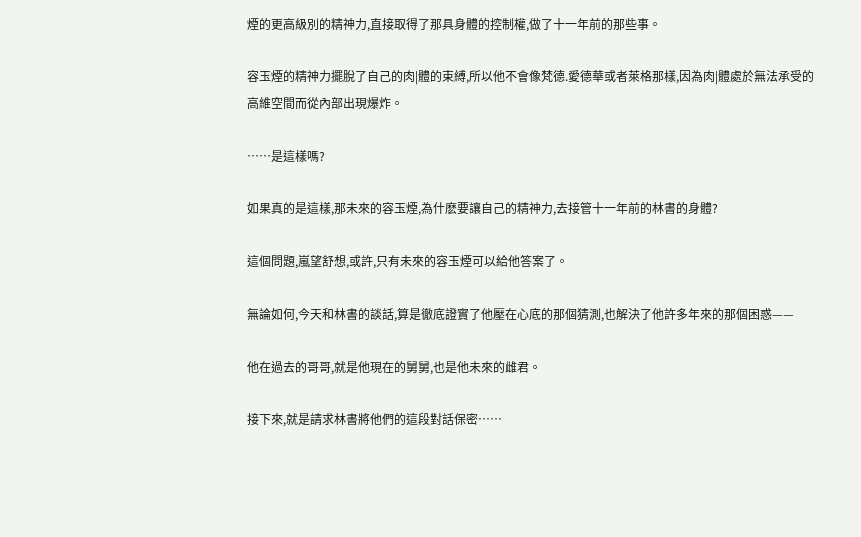煙的更高級別的精神力,直接取得了那具身體的控制權,做了十一年前的那些事。

容玉煙的精神力擺脫了自己的肉|體的束縛,所以他不會像梵德.愛德華或者萊格那樣,因為肉|體處於無法承受的高維空間而從內部出現爆炸。

……是這樣嗎?

如果真的是這樣,那未來的容玉煙,為什麽要讓自己的精神力,去接管十一年前的林書的身體?

這個問題,嵐望舒想,或許,只有未來的容玉煙可以給他答案了。

無論如何,今天和林書的談話,算是徹底證實了他壓在心底的那個猜測,也解決了他許多年來的那個困惑——

他在過去的哥哥,就是他現在的舅舅,也是他未來的雌君。

接下來,就是請求林書將他們的這段對話保密……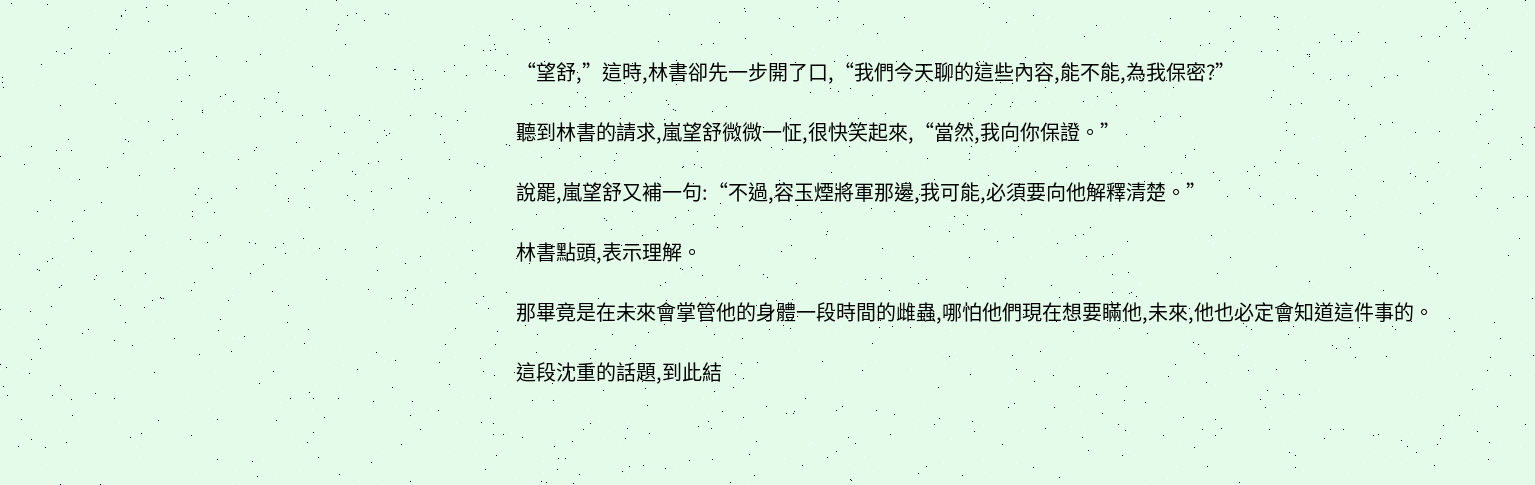“望舒,”這時,林書卻先一步開了口,“我們今天聊的這些內容,能不能,為我保密?”

聽到林書的請求,嵐望舒微微一怔,很快笑起來,“當然,我向你保證。”

說罷,嵐望舒又補一句:“不過,容玉煙將軍那邊,我可能,必須要向他解釋清楚。”

林書點頭,表示理解。

那畢竟是在未來會掌管他的身體一段時間的雌蟲,哪怕他們現在想要瞞他,未來,他也必定會知道這件事的。

這段沈重的話題,到此結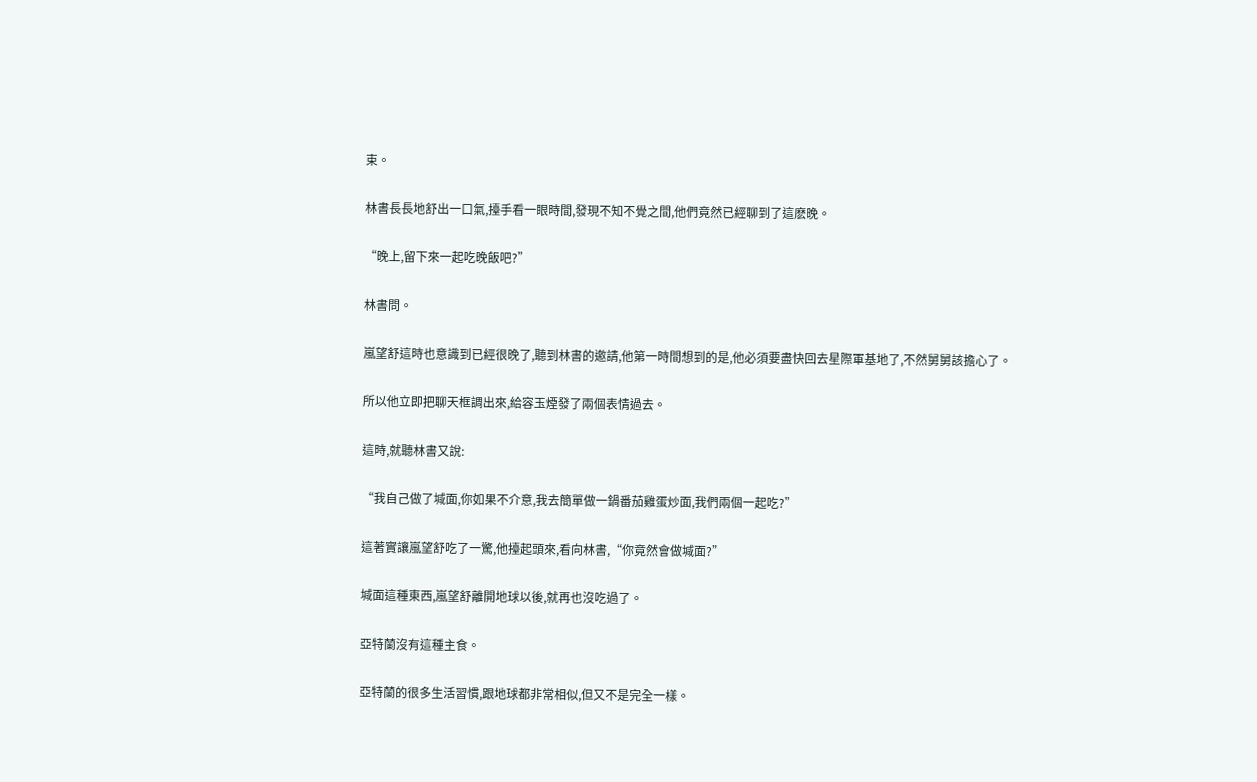束。

林書長長地舒出一口氣,擡手看一眼時間,發現不知不覺之間,他們竟然已經聊到了這麽晚。

“晚上,留下來一起吃晚飯吧?”

林書問。

嵐望舒這時也意識到已經很晚了,聽到林書的邀請,他第一時間想到的是,他必須要盡快回去星際軍基地了,不然舅舅該擔心了。

所以他立即把聊天框調出來,給容玉煙發了兩個表情過去。

這時,就聽林書又說:

“我自己做了堿面,你如果不介意,我去簡單做一鍋番茄雞蛋炒面,我們兩個一起吃?”

這著實讓嵐望舒吃了一驚,他擡起頭來,看向林書,“你竟然會做堿面?”

堿面這種東西,嵐望舒離開地球以後,就再也沒吃過了。

亞特蘭沒有這種主食。

亞特蘭的很多生活習慣,跟地球都非常相似,但又不是完全一樣。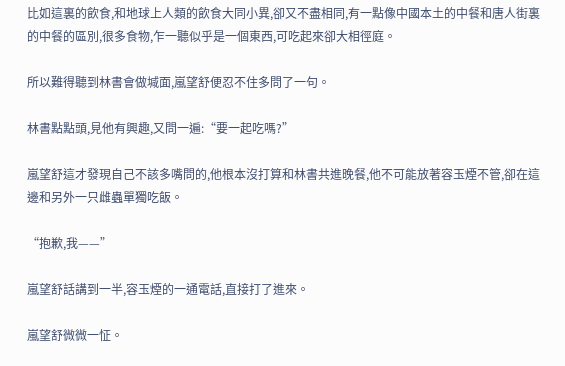比如這裏的飲食,和地球上人類的飲食大同小異,卻又不盡相同,有一點像中國本土的中餐和唐人街裏的中餐的區別,很多食物,乍一聽似乎是一個東西,可吃起來卻大相徑庭。

所以難得聽到林書會做堿面,嵐望舒便忍不住多問了一句。

林書點點頭,見他有興趣,又問一遍:“要一起吃嗎?”

嵐望舒這才發現自己不該多嘴問的,他根本沒打算和林書共進晚餐,他不可能放著容玉煙不管,卻在這邊和另外一只雌蟲單獨吃飯。

“抱歉,我——”

嵐望舒話講到一半,容玉煙的一通電話,直接打了進來。

嵐望舒微微一怔。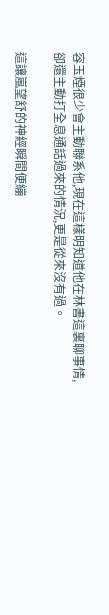容玉煙很少會主動聯系他,現在這樣明知道他在林書這裏聊事情,卻還主動打全息通話過來的情況,更是從來沒有過。

這讓嵐望舒的神經瞬間便繃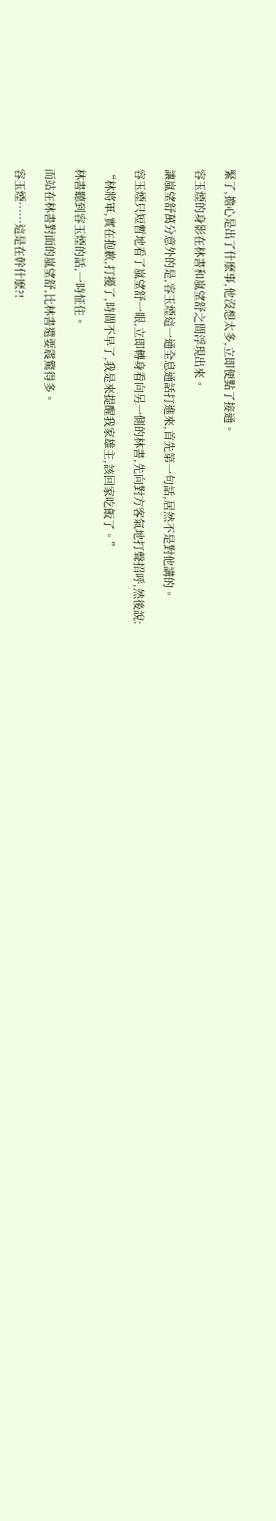緊了,擔心是出了什麽事,他沒想太多,立即便點了接通。

容玉煙的身影在林書和嵐望舒之間浮現出來。

讓嵐望舒萬分意外的是,容玉煙這一通全息通話打進來,首先第一句話,居然不是對他講的。

容玉煙只短暫地看了嵐望舒一眼,立即轉身看向另一側的林書,先向對方客氣地打聲招呼,然後說:

“林將軍,實在抱歉,打擾了,時間不早了,我是來提醒我家雄主,該回家吃飯了。”

林書聽到容玉煙的話,一時怔住。

而站在林書對面的嵐望舒,比林書還要震驚得多。

容玉煙……這是在幹什麽?!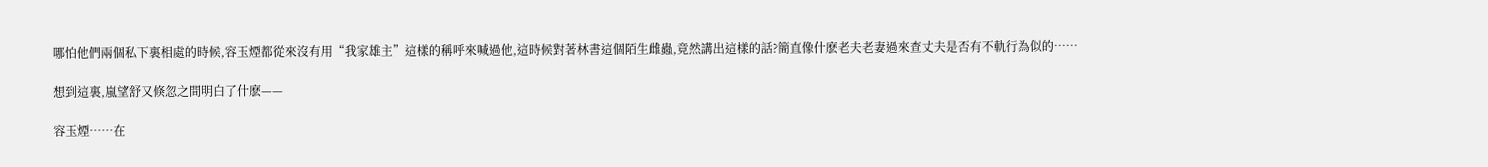哪怕他們兩個私下裏相處的時候,容玉煙都從來沒有用“我家雄主”這樣的稱呼來喊過他,這時候對著林書這個陌生雌蟲,竟然講出這樣的話?簡直像什麽老夫老妻過來查丈夫是否有不軌行為似的……

想到這裏,嵐望舒又倏忽之間明白了什麽——

容玉煙……在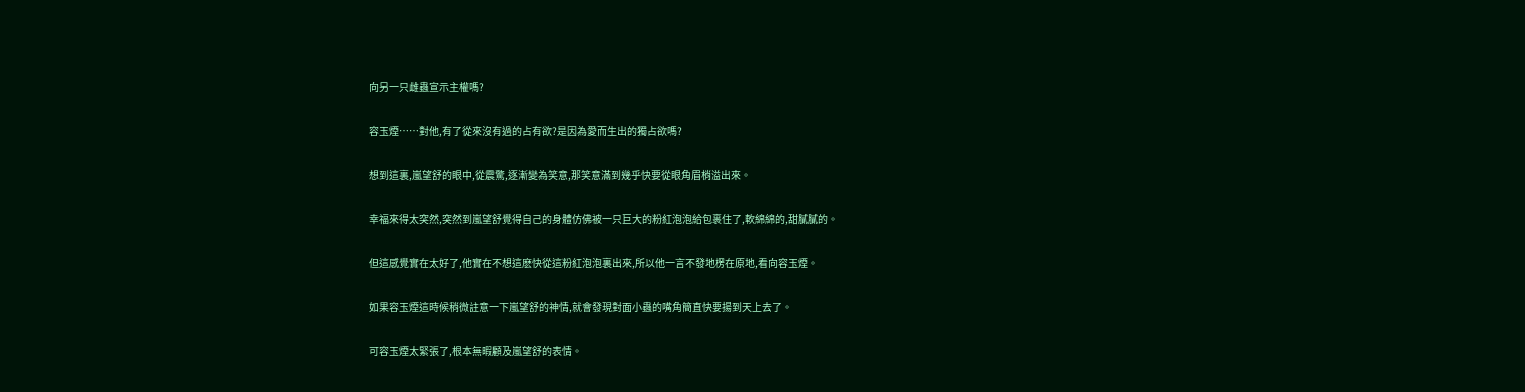向另一只雌蟲宣示主權嗎?

容玉煙……對他,有了從來沒有過的占有欲?是因為愛而生出的獨占欲嗎?

想到這裏,嵐望舒的眼中,從震驚,逐漸變為笑意,那笑意滿到幾乎快要從眼角眉梢溢出來。

幸福來得太突然,突然到嵐望舒覺得自己的身體仿佛被一只巨大的粉紅泡泡給包裹住了,軟綿綿的,甜膩膩的。

但這感覺實在太好了,他實在不想這麽快從這粉紅泡泡裏出來,所以他一言不發地楞在原地,看向容玉煙。

如果容玉煙這時候稍微註意一下嵐望舒的神情,就會發現對面小蟲的嘴角簡直快要揚到天上去了。

可容玉煙太緊張了,根本無暇顧及嵐望舒的表情。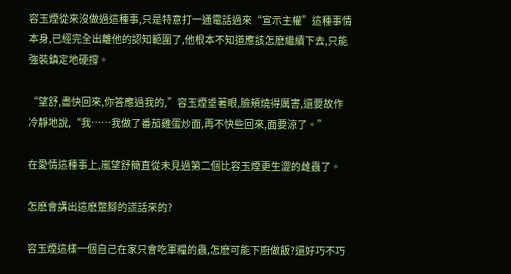容玉煙從來沒做過這種事,只是特意打一通電話過來“宣示主權”這種事情本身,已經完全出離他的認知範圍了,他根本不知道應該怎麽繼續下去,只能強裝鎮定地硬撐。

“望舒,盡快回來,你答應過我的,”容玉煙垂著眼,臉頰燒得厲害,還要故作冷靜地說,“我……我做了番茄雞蛋炒面,再不快些回來,面要涼了。”

在愛情這種事上,嵐望舒簡直從未見過第二個比容玉煙更生澀的雌蟲了。

怎麽會講出這麽蹩腳的謊話來的?

容玉煙這樣一個自己在家只會吃軍糧的蟲,怎麽可能下廚做飯?還好巧不巧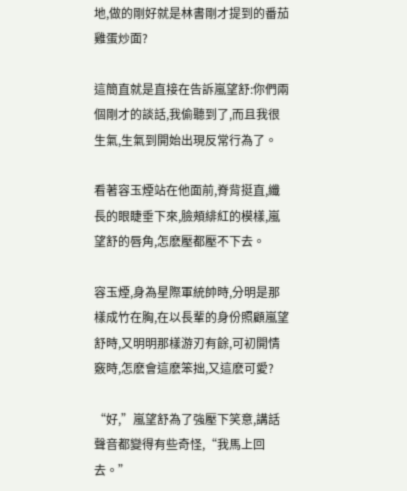地,做的剛好就是林書剛才提到的番茄雞蛋炒面?

這簡直就是直接在告訴嵐望舒:你們兩個剛才的談話,我偷聽到了,而且我很生氣,生氣到開始出現反常行為了。

看著容玉煙站在他面前,脊背挺直,纖長的眼睫垂下來,臉頰緋紅的模樣,嵐望舒的唇角,怎麽壓都壓不下去。

容玉煙,身為星際軍統帥時,分明是那樣成竹在胸,在以長輩的身份照顧嵐望舒時,又明明那樣游刃有餘,可初開情竅時,怎麽會這麽笨拙,又這麽可愛?

“好,”嵐望舒為了強壓下笑意,講話聲音都變得有些奇怪,“我馬上回去。”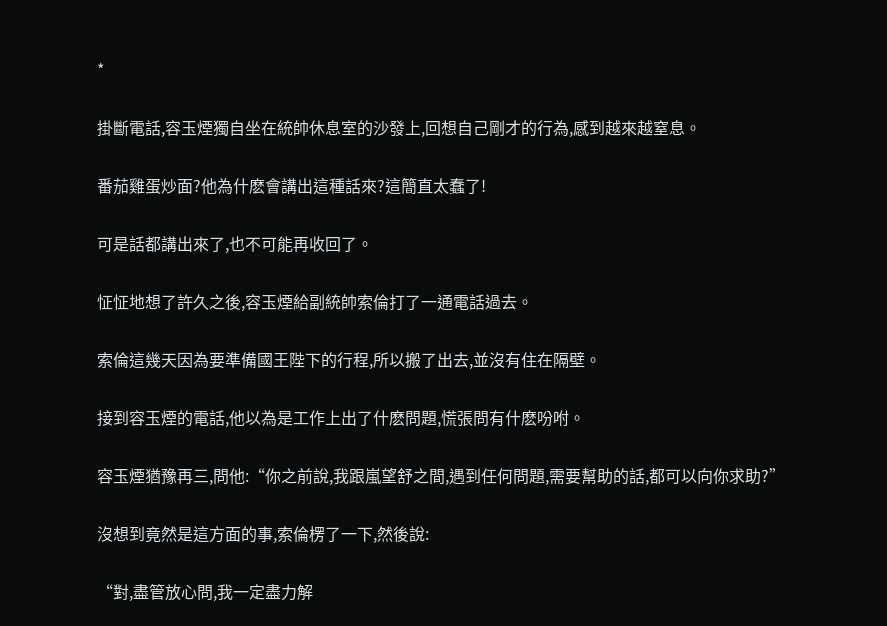*

掛斷電話,容玉煙獨自坐在統帥休息室的沙發上,回想自己剛才的行為,感到越來越窒息。

番茄雞蛋炒面?他為什麽會講出這種話來?這簡直太蠢了!

可是話都講出來了,也不可能再收回了。

怔怔地想了許久之後,容玉煙給副統帥索倫打了一通電話過去。

索倫這幾天因為要準備國王陛下的行程,所以搬了出去,並沒有住在隔壁。

接到容玉煙的電話,他以為是工作上出了什麽問題,慌張問有什麽吩咐。

容玉煙猶豫再三,問他:“你之前說,我跟嵐望舒之間,遇到任何問題,需要幫助的話,都可以向你求助?”

沒想到竟然是這方面的事,索倫楞了一下,然後說:

“對,盡管放心問,我一定盡力解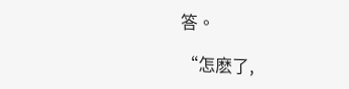答。

“怎麽了,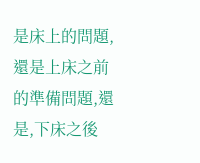是床上的問題,還是上床之前的準備問題,還是,下床之後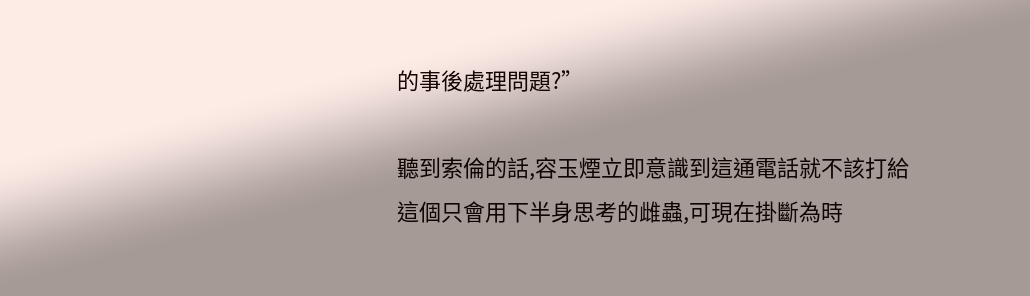的事後處理問題?”

聽到索倫的話,容玉煙立即意識到這通電話就不該打給這個只會用下半身思考的雌蟲,可現在掛斷為時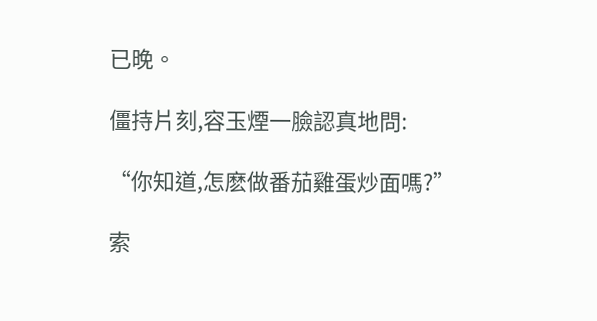已晚。

僵持片刻,容玉煙一臉認真地問:

“你知道,怎麽做番茄雞蛋炒面嗎?”

索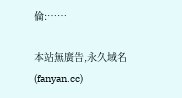倫:……

本站無廣告,永久域名(fanyan.cc)